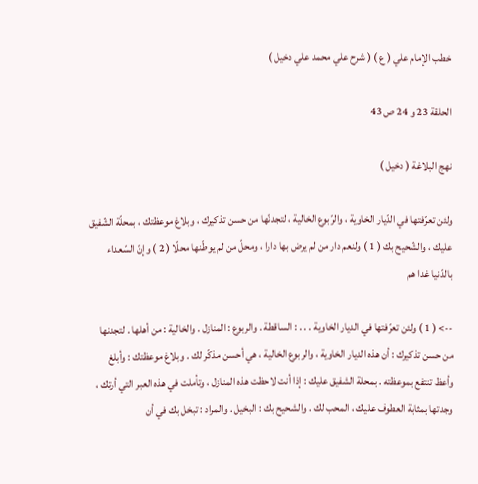خطب الإمام علي ( ع ) ( شرح علي محمد علي دخيل )

الحلقة 23 و 24 ص 43

نهج البلاغة ( دخيل )

ولئن تعرّفتها في الدّيار الخاوية ، والرّبوع الخالية ، لتجدنّها من حسن تذكيرك ، وبلاغ موعظتك ، بمحلّة الشّفيق عليك ، والشّحيح بك ( 1 ) ولنعم دار من لم يرض بها دارا ، ومحلّ من لم يوطّنها محلّا ( 2 ) وإنّ السّعداء بالدّنيا غدا هم

--> ( 1 ) ولئن تعرّفتها في الديار الخاوية . . . : الساقطة . والربوع : المنازل . والخالية : من أهلها . لتجدنها من حسن تذكيرك : أن هذه الديار الخاوية ، والربوع الخالية ، هي أحسن مذكّر لك . وبلاغ موعظتك : وأبلغ وأعظ تنتفع بموعظته . بمحلة الشفيق عليك : إذا أنت لاحظت هذه المنازل ، وتأملت في هذه العبر التي أرتك ، وجدتها بمثابة العطوف عليك ، المحب لك . والشحيح بك : البخيل . والمراد : تبخل بك في أن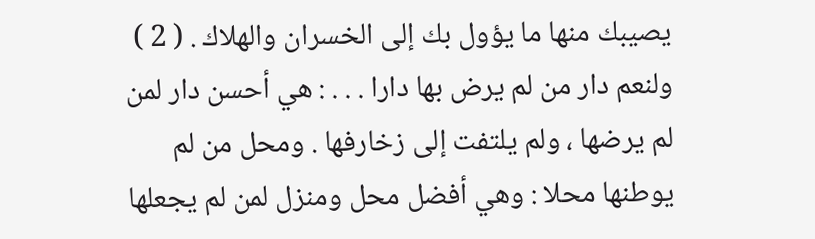يصيبك منها ما يؤول بك إلى الخسران والهلاك . ( 2 ) ولنعم دار من لم يرض بها دارا . . . : هي أحسن دار لمن لم يرضها ، ولم يلتفت إلى زخارفها . ومحل من لم يوطنها محلا : وهي أفضل محل ومنزل لمن لم يجعلها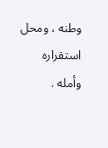وطنه ، ومحل استقراره وأمله .